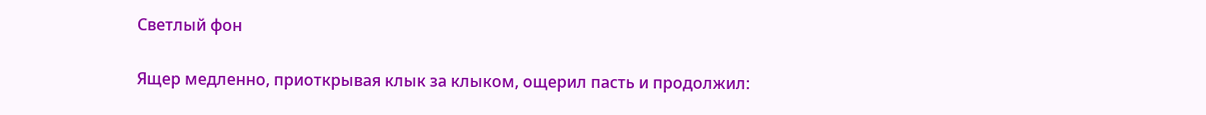Светлый фон

Ящер медленно, приоткрывая клык за клыком, ощерил пасть и продолжил: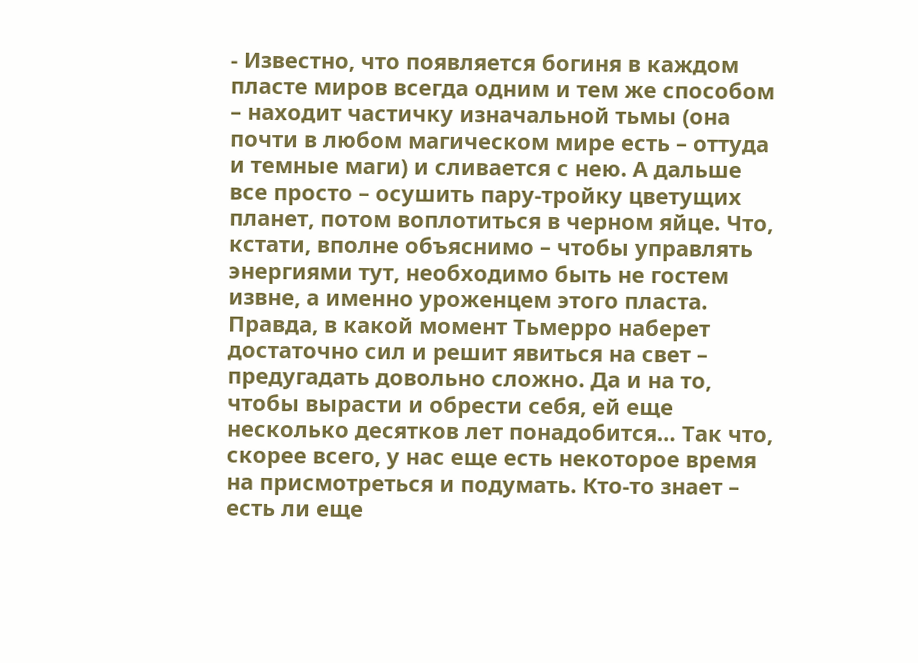- Известно, что появляется богиня в каждом пласте миров всегда одним и тем же способом – находит частичку изначальной тьмы (она почти в любом магическом мире есть – оттуда и темные маги) и сливается с нею. А дальше все просто – осушить пару-тройку цветущих планет, потом воплотиться в черном яйце. Что, кстати, вполне объяснимо – чтобы управлять энергиями тут, необходимо быть не гостем извне, а именно уроженцем этого пласта. Правда, в какой момент Тьмерро наберет достаточно сил и решит явиться на свет – предугадать довольно сложно. Да и на то, чтобы вырасти и обрести себя, ей еще несколько десятков лет понадобится… Так что, скорее всего, у нас еще есть некоторое время на присмотреться и подумать. Кто-то знает – есть ли еще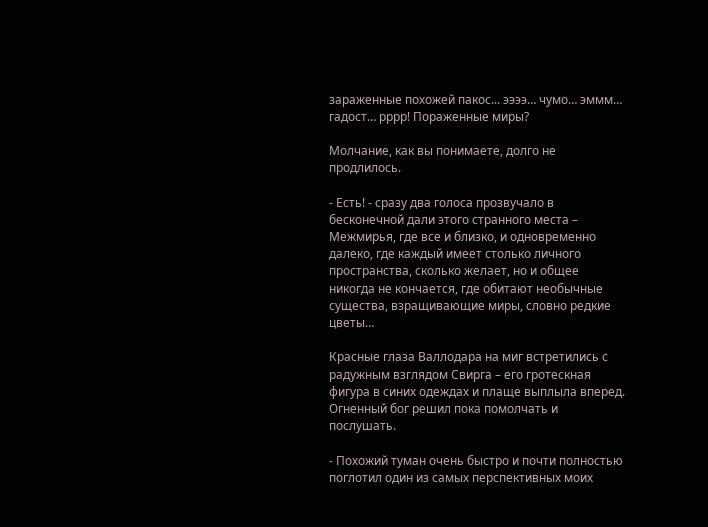зараженные похожей пакос... ээээ… чумо… эммм… гадост… рррр! Пораженные миры?

Молчание, как вы понимаете, долго не продлилось.

- Есть! - сразу два голоса прозвучало в бесконечной дали этого странного места – Межмирья, где все и близко, и одновременно далеко, где каждый имеет столько личного пространства, сколько желает, но и общее никогда не кончается, где обитают необычные существа, взращивающие миры, словно редкие цветы…

Красные глаза Валлодара на миг встретились с радужным взглядом Свирга – его гротескная фигура в синих одеждах и плаще выплыла вперед. Огненный бог решил пока помолчать и послушать.

- Похожий туман очень быстро и почти полностью поглотил один из самых перспективных моих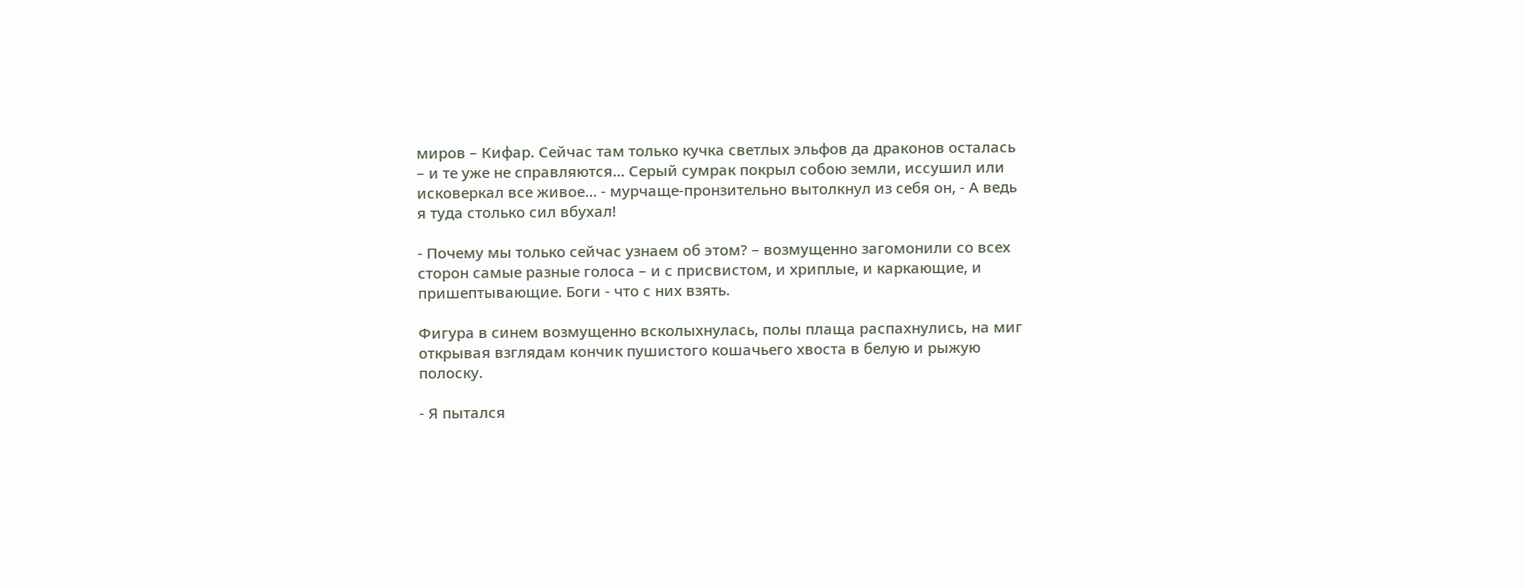миров – Кифар. Сейчас там только кучка светлых эльфов да драконов осталась – и те уже не справляются... Серый сумрак покрыл собою земли, иссушил или исковеркал все живое… - мурчаще-пронзительно вытолкнул из себя он, - А ведь я туда столько сил вбухал!

- Почему мы только сейчас узнаем об этом? – возмущенно загомонили со всех сторон самые разные голоса – и с присвистом, и хриплые, и каркающие, и пришептывающие. Боги - что с них взять.

Фигура в синем возмущенно всколыхнулась, полы плаща распахнулись, на миг открывая взглядам кончик пушистого кошачьего хвоста в белую и рыжую полоску.

- Я пытался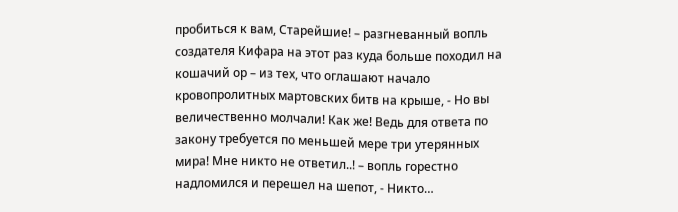пробиться к вам, Старейшие! – разгневанный вопль создателя Кифара на этот раз куда больше походил на кошачий ор – из тех, что оглашают начало кровопролитных мартовских битв на крыше, - Но вы величественно молчали! Как же! Ведь для ответа по закону требуется по меньшей мере три утерянных мира! Мне никто не ответил..! – вопль горестно надломился и перешел на шепот, - Никто…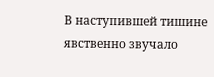В наступившей тишине явственно звучало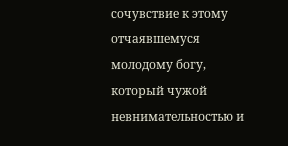сочувствие к этому отчаявшемуся молодому богу, который чужой невнимательностью и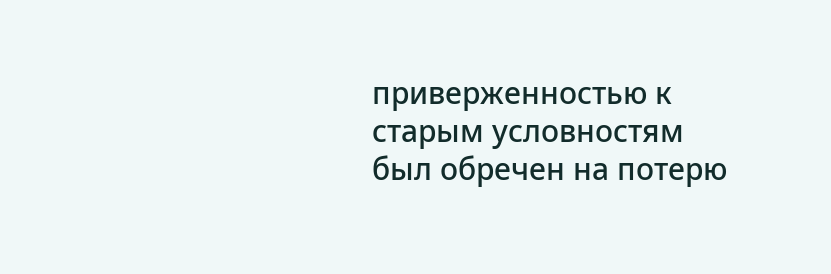приверженностью к старым условностям был обречен на потерю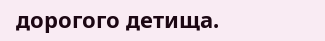дорогого детища.